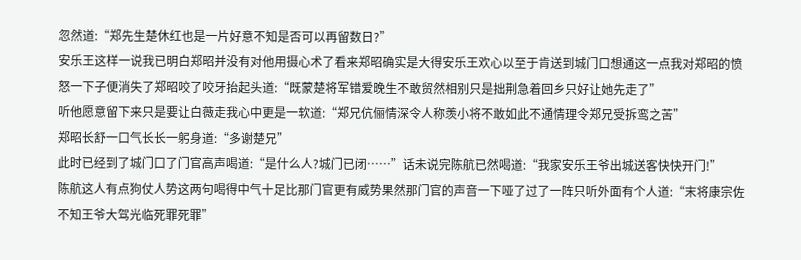忽然道:“郑先生楚休红也是一片好意不知是否可以再留数日?”
安乐王这样一说我已明白郑昭并没有对他用摄心术了看来郑昭确实是大得安乐王欢心以至于肯送到城门口想通这一点我对郑昭的愤怒一下子便消失了郑昭咬了咬牙抬起头道:“既蒙楚将军错爱晚生不敢贸然相别只是拙荆急着回乡只好让她先走了”
听他愿意留下来只是要让白薇走我心中更是一软道:“郑兄伉俪情深令人称羡小将不敢如此不通情理令郑兄受拆鸾之苦”
郑昭长舒一口气长长一躬身道:“多谢楚兄”
此时已经到了城门口了门官高声喝道:“是什么人?城门已闭……”话未说完陈航已然喝道:“我家安乐王爷出城送客快快开门!”
陈航这人有点狗仗人势这两句喝得中气十足比那门官更有威势果然那门官的声音一下哑了过了一阵只听外面有个人道:“末将康宗佐不知王爷大驾光临死罪死罪”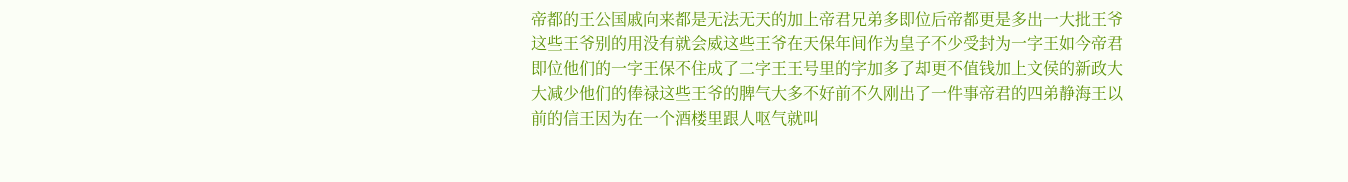帝都的王公国戚向来都是无法无天的加上帝君兄弟多即位后帝都更是多出一大批王爷这些王爷别的用没有就会威这些王爷在天保年间作为皇子不少受封为一字王如今帝君即位他们的一字王保不住成了二字王王号里的字加多了却更不值钱加上文侯的新政大大减少他们的俸禄这些王爷的脾气大多不好前不久刚出了一件事帝君的四弟静海王以前的信王因为在一个酒楼里跟人呕气就叫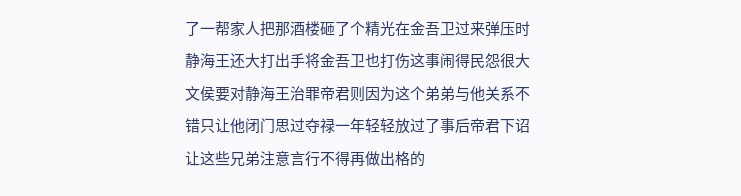了一帮家人把那酒楼砸了个精光在金吾卫过来弹压时静海王还大打出手将金吾卫也打伤这事闹得民怨很大文侯要对静海王治罪帝君则因为这个弟弟与他关系不错只让他闭门思过夺禄一年轻轻放过了事后帝君下诏让这些兄弟注意言行不得再做出格的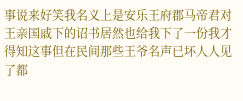事说来好笑我名义上是安乐王府郡马帝君对王亲国戚下的诏书居然也给我下了一份我才得知这事但在民间那些王爷名声已坏人人见了都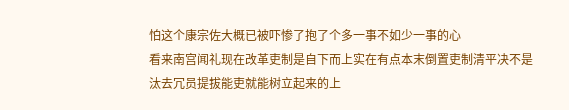怕这个康宗佐大概已被吓惨了抱了个多一事不如少一事的心
看来南宫闻礼现在改革吏制是自下而上实在有点本末倒置吏制清平决不是汰去冗员提拔能吏就能树立起来的上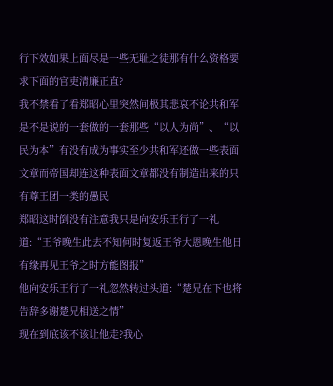行下效如果上面尽是一些无耻之徒那有什么资格要求下面的官吏清廉正直?
我不禁看了看郑昭心里突然间极其悲哀不论共和军是不是说的一套做的一套那些“以人为尚”、“以民为本”有没有成为事实至少共和军还做一些表面文章而帝国却连这种表面文章都没有制造出来的只有尊王团一类的愚民
郑昭这时倒没有注意我只是向安乐王行了一礼道:“王爷晚生此去不知何时复返王爷大恩晚生他日有缘再见王爷之时方能图报”
他向安乐王行了一礼忽然转过头道:“楚兄在下也将告辞多谢楚兄相送之情”
现在到底该不该让他走?我心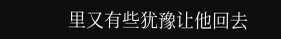里又有些犹豫让他回去